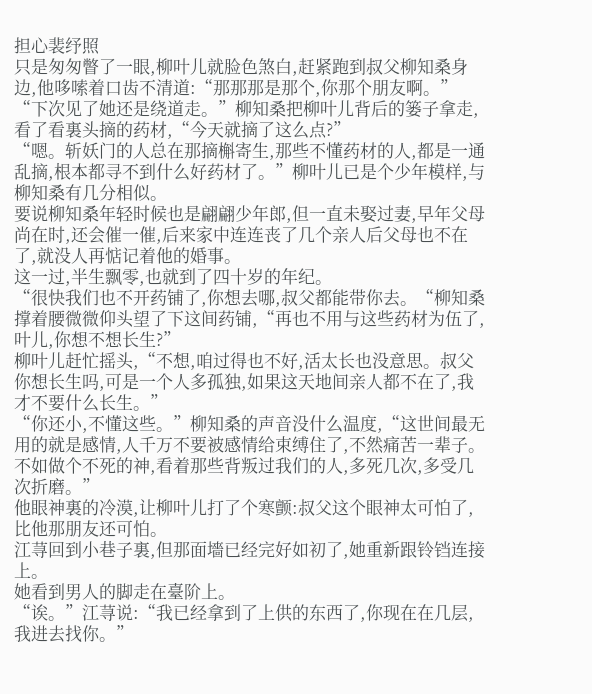担心裴纾照
只是匆匆瞥了一眼,柳叶儿就脸色煞白,赶紧跑到叔父柳知桑身边,他哆嗦着口齿不清道:“那那那是那个,你那个朋友啊。”
“下次见了她还是绕道走。”柳知桑把柳叶儿背后的篓子拿走,看了看裏头摘的药材,“今天就摘了这么点?”
“嗯。斩妖门的人总在那摘槲寄生,那些不懂药材的人,都是一通乱摘,根本都寻不到什么好药材了。”柳叶儿已是个少年模样,与柳知桑有几分相似。
要说柳知桑年轻时候也是翩翩少年郎,但一直未娶过妻,早年父母尚在时,还会催一催,后来家中连连丧了几个亲人后父母也不在了,就没人再惦记着他的婚事。
这一过,半生飘零,也就到了四十岁的年纪。
“很快我们也不开药铺了,你想去哪,叔父都能带你去。“柳知桑撑着腰微微仰头望了下这间药铺,“再也不用与这些药材为伍了,叶儿,你想不想长生?”
柳叶儿赶忙摇头,“不想,咱过得也不好,活太长也没意思。叔父你想长生吗,可是一个人多孤独,如果这天地间亲人都不在了,我才不要什么长生。”
“你还小,不懂这些。”柳知桑的声音没什么温度,“这世间最无用的就是感情,人千万不要被感情给束缚住了,不然痛苦一辈子。不如做个不死的神,看着那些背叛过我们的人,多死几次,多受几次折磨。”
他眼神裏的冷漠,让柳叶儿打了个寒颤:叔父这个眼神太可怕了,比他那朋友还可怕。
江荨回到小巷子裏,但那面墻已经完好如初了,她重新跟铃铛连接上。
她看到男人的脚走在臺阶上。
“诶。”江荨说:“我已经拿到了上供的东西了,你现在在几层,我进去找你。”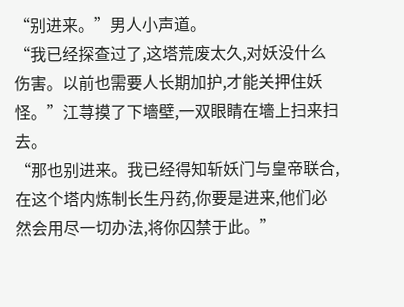“别进来。”男人小声道。
“我已经探查过了,这塔荒废太久,对妖没什么伤害。以前也需要人长期加护,才能关押住妖怪。”江荨摸了下墻壁,一双眼睛在墻上扫来扫去。
“那也别进来。我已经得知斩妖门与皇帝联合,在这个塔内炼制长生丹药,你要是进来,他们必然会用尽一切办法,将你囚禁于此。”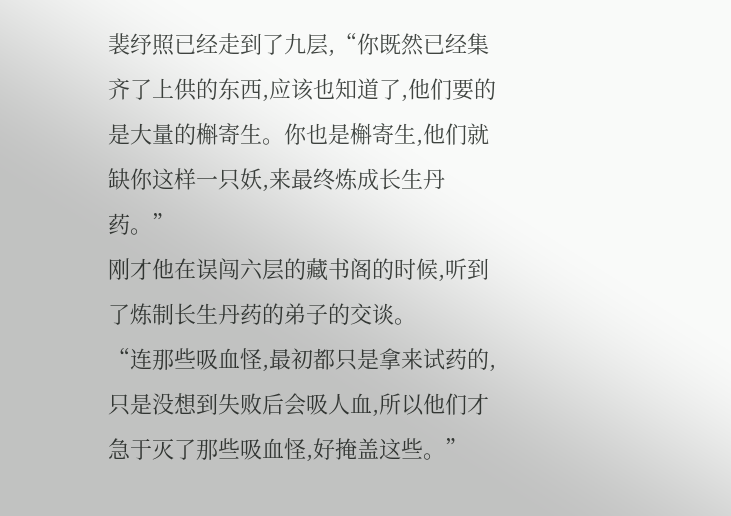裴纾照已经走到了九层,“你既然已经集齐了上供的东西,应该也知道了,他们要的是大量的槲寄生。你也是槲寄生,他们就缺你这样一只妖,来最终炼成长生丹药。”
刚才他在误闯六层的藏书阁的时候,听到了炼制长生丹药的弟子的交谈。
“连那些吸血怪,最初都只是拿来试药的,只是没想到失败后会吸人血,所以他们才急于灭了那些吸血怪,好掩盖这些。”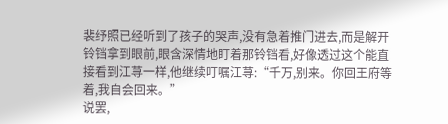裴纾照已经听到了孩子的哭声,没有急着推门进去,而是解开铃铛拿到眼前,眼含深情地盯着那铃铛看,好像透过这个能直接看到江荨一样,他继续叮嘱江荨:“千万,别来。你回王府等着,我自会回来。”
说罢,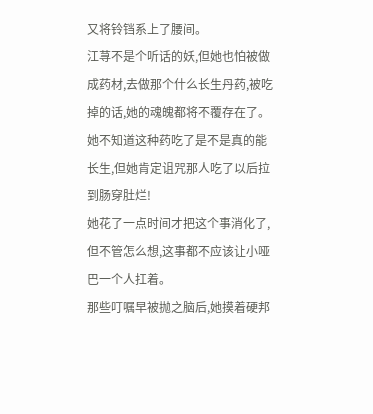又将铃铛系上了腰间。
江荨不是个听话的妖,但她也怕被做成药材,去做那个什么长生丹药,被吃掉的话,她的魂魄都将不覆存在了。
她不知道这种药吃了是不是真的能长生,但她肯定诅咒那人吃了以后拉到肠穿肚烂!
她花了一点时间才把这个事消化了,但不管怎么想,这事都不应该让小哑巴一个人扛着。
那些叮嘱早被抛之脑后,她摸着硬邦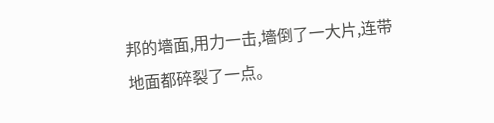邦的墻面,用力一击,墻倒了一大片,连带地面都碎裂了一点。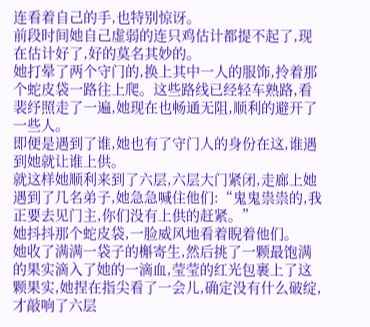连看着自己的手,也特别惊讶。
前段时间她自己虚弱的连只鸡估计都提不起了,现在估计好了,好的莫名其妙的。
她打晕了两个守门的,换上其中一人的服饰,拎着那个蛇皮袋一路往上爬。这些路线已经轻车熟路,看裴纾照走了一遍,她现在也畅通无阻,顺利的避开了一些人。
即便是遇到了谁,她也有了守门人的身份在这,谁遇到她就让谁上供。
就这样她顺利来到了六层,六层大门紧闭,走廊上她遇到了几名弟子,她急急喊住他们:“鬼鬼祟祟的,我正要去见门主,你们没有上供的赶紧。”
她抖抖那个蛇皮袋,一脸威风地看着睨着他们。
她收了满满一袋子的槲寄生,然后挑了一颗最饱满的果实滴入了她的一滴血,莹莹的红光包裹上了这颗果实,她捏在指尖看了一会儿,确定没有什么破绽,才敲响了六层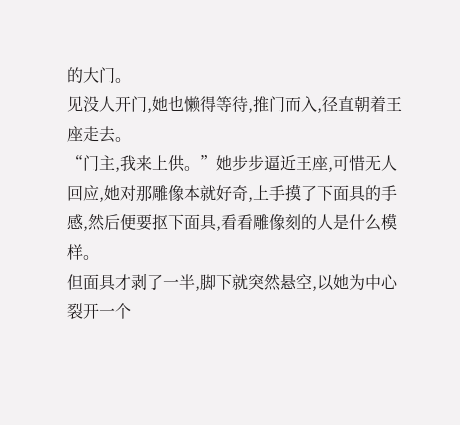的大门。
见没人开门,她也懒得等待,推门而入,径直朝着王座走去。
“门主,我来上供。”她步步逼近王座,可惜无人回应,她对那雕像本就好奇,上手摸了下面具的手感,然后便要抠下面具,看看雕像刻的人是什么模样。
但面具才剥了一半,脚下就突然悬空,以她为中心裂开一个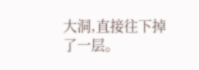大洞,直接往下掉了一层。